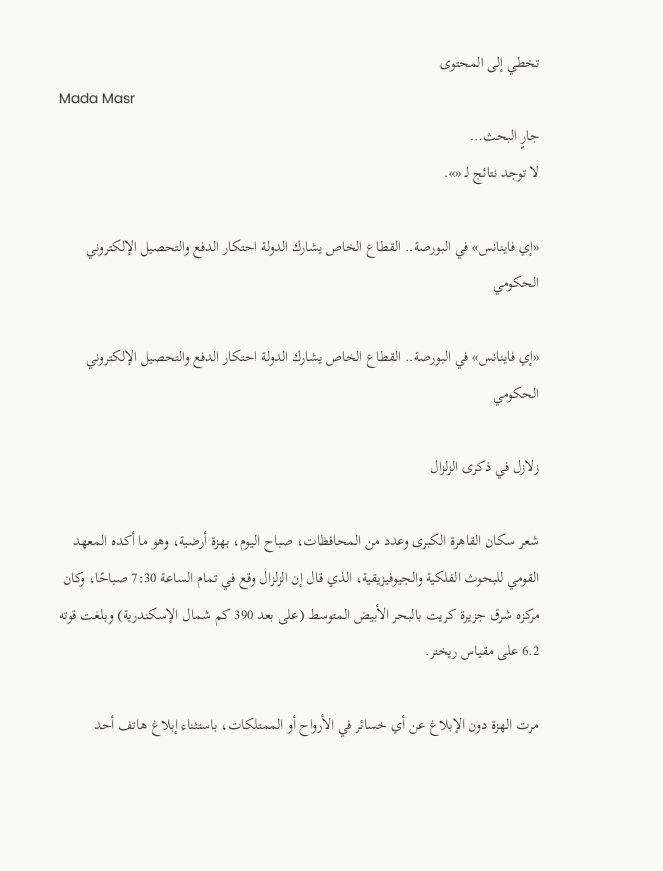تخطي إلى المحتوى
Mada Masr
جارٍ البحث…
لا توجد نتائج لـ «».

«إي فاينانس» في البورصة.. القطاع الخاص يشارك الدولة احتكار الدفع والتحصيل الإلكتروني الحكومي

«إي فاينانس» في البورصة.. القطاع الخاص يشارك الدولة احتكار الدفع والتحصيل الإلكتروني الحكومي

زلازل في ذكرى الزلزال

شعر سكان القاهرة الكبرى وعدد من المحافظات، صباح اليوم، بهزة أرضية، وهو ما أكده المعهد القومي للبحوث الفلكية والجيوفيزيقية، الذي قال إن الزلزال وقع في تمام الساعة 7:30 صباحًا، وكان مركزه شرق جزيرة كريت بالبحر الأبيض المتوسط (على بعد 390 كم شمال الإسكندرية) وبلغت قوته 6.2 على مقياس ريختر.

مرت الهزة دون الإبلاغ عن أي خسائر في الأرواح أو الممتلكات، باستثناء إبلاغ هاتف أحد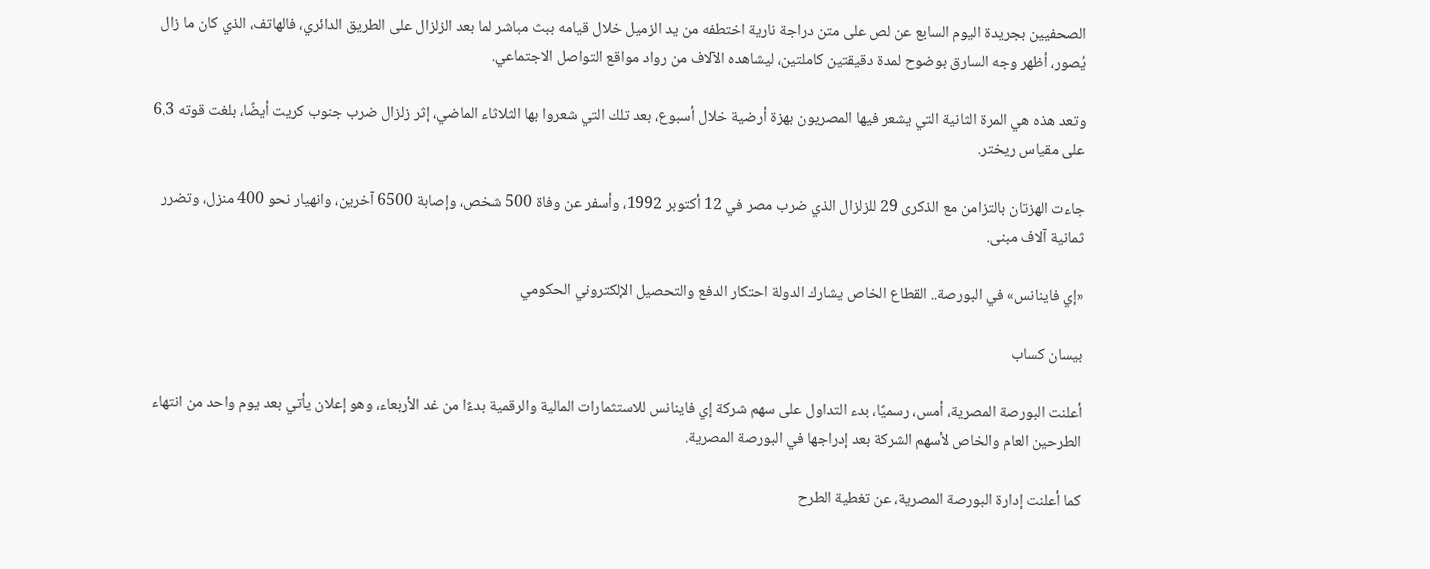الصحفيين بجريدة اليوم السابع عن لص على متن دراجة نارية اختطفه من يد الزميل خلال قيامه ببث مباشر لما بعد الزلزال على الطريق الدائري، فالهاتف، الذي كان ما زال يُصور، أظهر وجه السارق بوضوح لمدة دقيقتين كاملتين، ليشاهده الآلاف من رواد مواقع التواصل الاجتماعي.

وتعد هذه هي المرة الثانية التي يشعر فيها المصريون بهزة أرضية خلال أسبوع، بعد تلك التي شعروا بها الثلاثاء الماضي، إثر زلزال ضرب جنوب كريت أيضًا، بلغت قوته 6.3 على مقياس ريختر.

جاءت الهزتان بالتزامن مع الذكرى 29 للزلزال الذي ضرب مصر في 12 أكتوبر 1992، وأسفر عن وفاة 500 شخص، وإصابة 6500 آخرين، وانهيار نحو 400 منزل، وتضرر ثمانية آلاف مبنى.

«إي فاينانس» في البورصة.. القطاع الخاص يشارك الدولة احتكار الدفع والتحصيل الإلكتروني الحكومي

بيسان كساب

أعلنت البورصة المصرية، أمس، رسميًا، بدء التداول على سهم شركة إي فاينانس للاستثمارات المالية والرقمية بدءًا من غد الأربعاء، وهو إعلان يأتي بعد يوم واحد من انتهاء الطرحين العام والخاص لأسهم الشركة بعد إدراجها في البورصة المصرية.

كما أعلنت إدارة البورصة المصرية، عن تغطية الطرح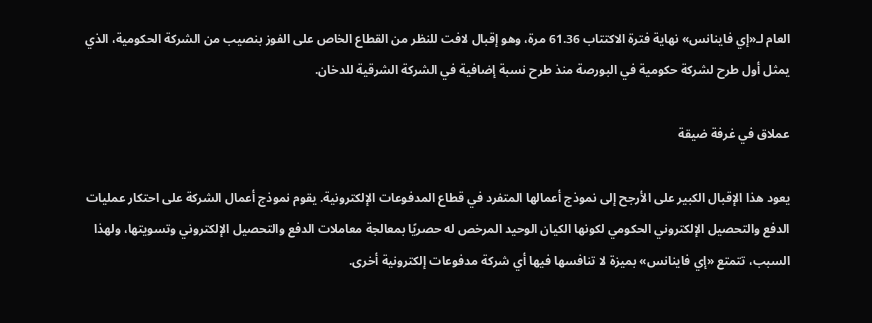العام لـ«إي فاينانس» نهاية فترة الاكتتاب 61.36 مرة، وهو إقبال لافت للنظر من القطاع الخاص على الفوز بنصيب من الشركة الحكومية، الذي يمثل أول طرح لشركة حكومية في البورصة منذ طرح نسبة إضافية في الشركة الشرقية للدخان.

عملاق في غرفة ضيقة

يعود هذا الإقبال الكبير على الأرجح إلى نموذج أعمالها المتفرد في قطاع المدفوعات الإلكترونية. يقوم نموذج أعمال الشركة على احتكار عمليات الدفع والتحصيل الإلكتروني الحكومي لكونها الكيان الوحيد المرخص له حصريًا بمعالجة معاملات الدفع والتحصيل الإلكتروني وتسويتها، ولهذا السبب، تتمتع «إي فاينانس» بميزة لا تنافسها فيها أي شركة مدفوعات إلكترونية أخرى.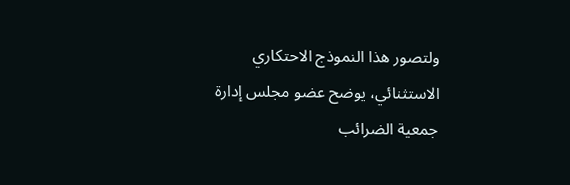ولتصور هذا النموذج الاحتكاري الاستثنائي، يوضح عضو مجلس إدارة جمعية الضرائب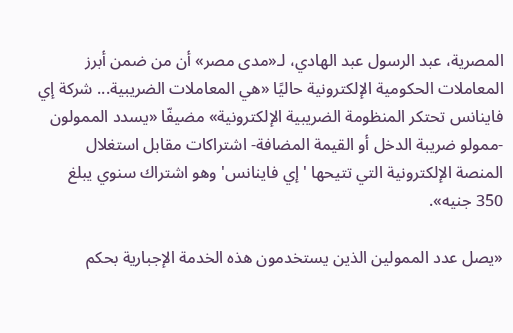المصرية، عبد الرسول عبد الهادي، لـ«مدى مصر» أن من ضمن أبرز المعاملات الحكومية الإلكترونية حاليًا «هي المعاملات الضريبية... شركة إي فاينانس تحتكر المنظومة الضريبية الإلكترونية» مضيفّا «يسدد الممولون -ممولو ضريبة الدخل أو القيمة المضافة- اشتراكات مقابل استغلال المنصة الإلكترونية التي تتيحها 'إي فاينانس' وهو اشتراك سنوي يبلغ 350 جنيه».

«يصل عدد الممولين الذين يستخدمون هذه الخدمة الإجبارية بحكم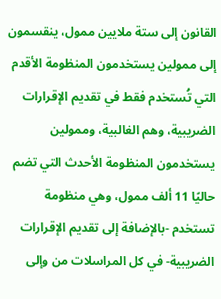القانون إلى ستة ملايين ممول، ينقسمون إلى ممولين يستخدمون المنظومة الأقدم التي تُستخدم فقط في تقديم الإقرارات الضريبية، وهم الغالبية، وممولين يستخدمون المنظومة الأحدث التي تضم حاليًا 11 ألف ممول، وهي منظومة تستخدم -بالإضافة إلى تقديم الإقرارات الضريبية- في كل المراسلات من وإلى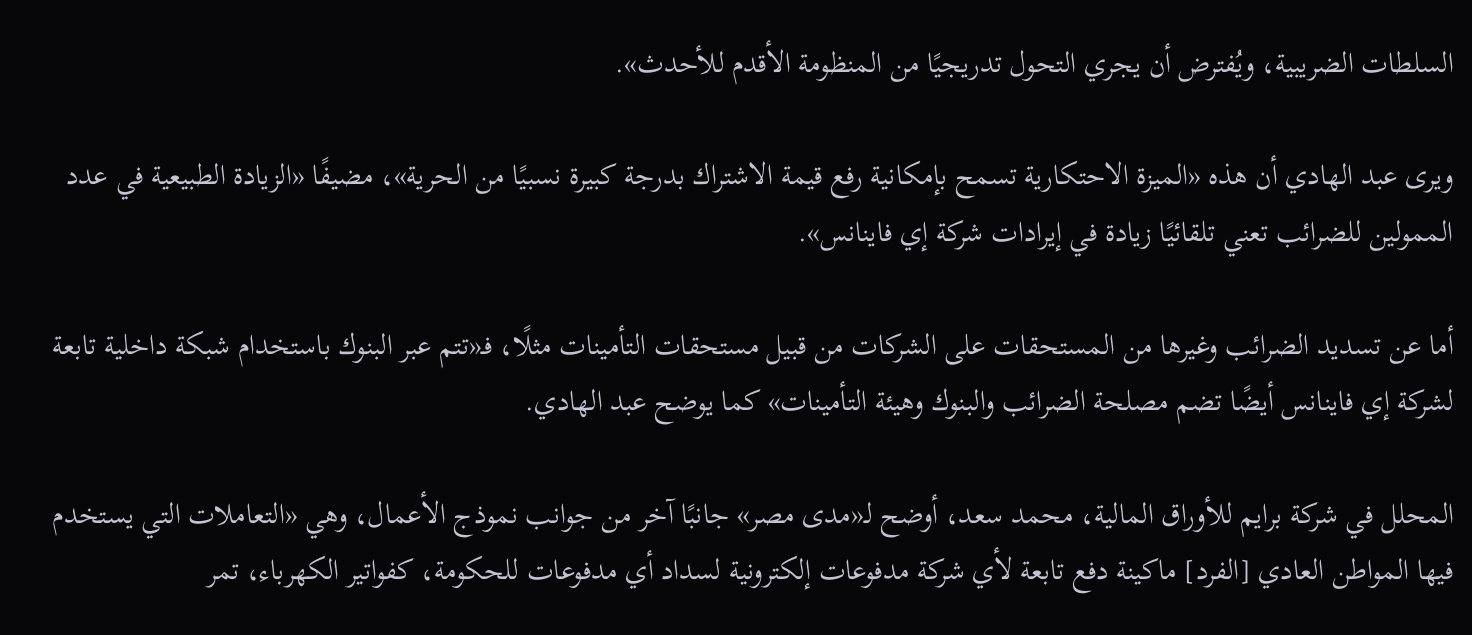السلطات الضريبية، ويُفترض أن يجري التحول تدريجيًا من المنظومة الأقدم للأحدث».

ويرى عبد الهادي أن هذه «الميزة الاحتكارية تسمح بإمكانية رفع قيمة الاشتراك بدرجة كبيرة نسبيًا من الحرية»، مضيفًا «الزيادة الطبيعية في عدد الممولين للضرائب تعني تلقائيًا زيادة في إيرادات شركة إي فاينانس».

أما عن تسديد الضرائب وغيرها من المستحقات على الشركات من قبيل مستحقات التأمينات مثلًا، فـ«تتم عبر البنوك باستخدام شبكة داخلية تابعة لشركة إي فاينانس أيضًا تضم مصلحة الضرائب والبنوك وهيئة التأمينات» كما يوضح عبد الهادي.

المحلل في شركة برايم للأوراق المالية، محمد سعد، أوضح لـ«مدى مصر» جانبًا آخر من جوانب نموذج الأعمال، وهي «التعاملات التي يستخدم فيها المواطن العادي [الفرد] ماكينة دفع تابعة لأي شركة مدفوعات إلكترونية لسداد أي مدفوعات للحكومة، كفواتير الكهرباء، تمر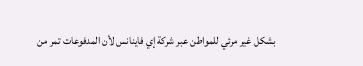بشكل غير مرئي للمواطن عبر شركة إي فاينانس لأن المدفوعات تمر من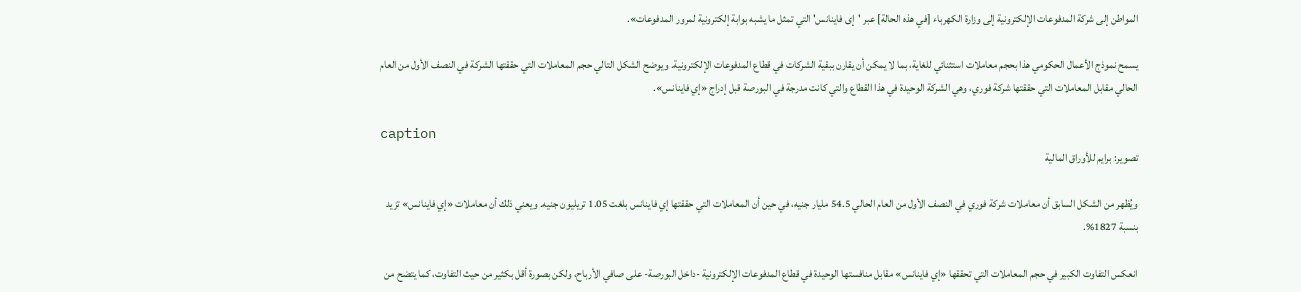المواطن إلى شركة المدفوعات الإلكترونية إلى وزارة الكهرباء [في هذه الحالة] عبر 'إى فاينانس' التي تمثل ما يشبه بوابة إلكترونية لمرور المدفوعات».

يسمح نموذج الأعمال الحكومي هذا بحجم معاملات استثنائي للغاية، بما لا يمكن أن يقارن ببقية الشركات في قطاع المدفوعات الإلكترونية. ويوضح الشكل التالي حجم المعاملات التي حققتها الشركة في النصف الأول من العام الحالي مقابل المعاملات التي حققتها شركة فوري، وهي الشركة الوحيدة في هذا القطاع والتي كانت مدرجة في البورصة قبل إدراج «إي فاينانس».

caption
تصوير: برايم للأوراق المالية

ويُظهر من الشكل السابق أن معاملات شركة فوري في النصف الأول من العام الحالي 54.5 مليار جنيه، في حين أن المعاملات التي حققتها إي فاينانس بلغت 1.05 تريليون جنيه. ويعني ذلك أن معاملات «إي فاينانس» تزيد بنسبة 1827%.

انعكس التفاوت الكبير في حجم المعاملات التي تحققها «إي فاينانس» مقابل منافستها الوحيدة في قطاع المدفوعات الإلكترونية -داخل البورصة- على صافي الأرباح، ولكن بصورة أقل بكثير من حيث التفاوت، كما يتضح من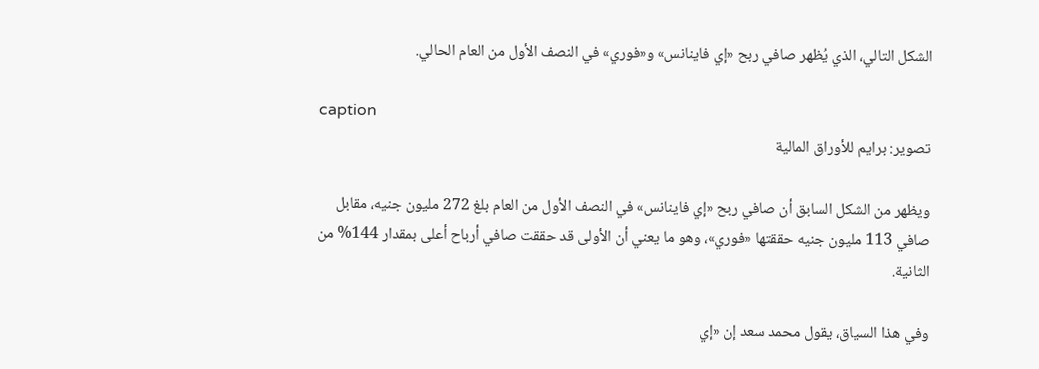الشكل التالي، الذي يُظهر صافي ربح «إي فاينانس» و«فوري» في النصف الأول من العام الحالي.

caption
تصوير: برايم للأوراق المالية

ويظهر من الشكل السابق أن صافي ربح «إي فاينانس» في النصف الأول من العام بلغ 272 مليون جنيه، مقابل صافي 113 مليون جنيه حققتها «فوري»، وهو ما يعني أن الأولى قد حققت صافي أرباح أعلى بمقدار 144% من الثانية.

وفي هذا السياق، يقول محمد سعد إن «إي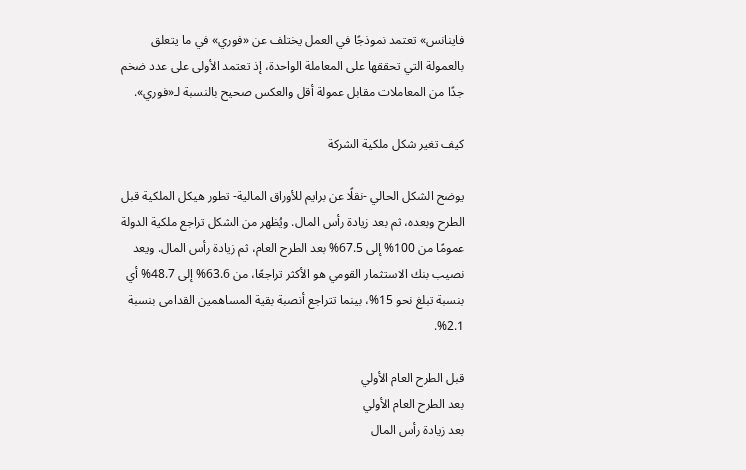فاينانس» تعتمد نموذجًا في العمل يختلف عن «فوري» في ما يتعلق بالعمولة التي تحققها على المعاملة الواحدة، إذ تعتمد الأولى على عدد ضخم جدًا من المعاملات مقابل عمولة أقل والعكس صحيح بالنسبة لـ«فوري».

كيف تغير شكل ملكية الشركة

يوضح الشكل الحالي -نقلًا عن برايم للأوراق المالية- تطور هيكل الملكية قبل الطرح وبعده، ثم بعد زيادة رأس المال. ويُظهر من الشكل تراجع ملكية الدولة عمومًا من 100% إلى 67.5% بعد الطرح العام، ثم زيادة رأس المال. ويعد نصيب بنك الاستثمار القومي هو الأكثر تراجعًا، من 63.6% إلى 48.7% أي بنسبة تبلغ نحو 15%، بينما تتراجع أنصبة بقية المساهمين القدامى بنسبة 2.1%.

قبل الطرح العام الأولي
بعد الطرح العام الأولي
بعد زيادة رأس المال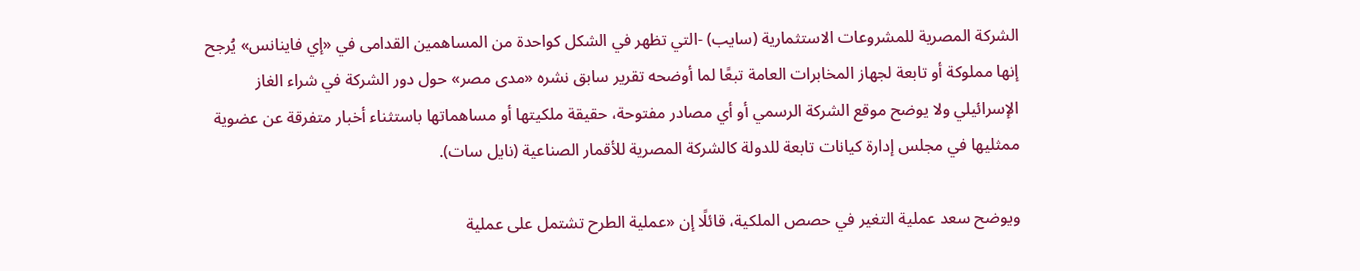الشركة المصرية للمشروعات الاستثمارية (سايب) -التي تظهر في الشكل كواحدة من المساهمين القدامى في «إي فاينانس» يُرجح إنها مملوكة أو تابعة لجهاز المخابرات العامة تبعًا لما أوضحه تقرير سابق نشره «مدى مصر» حول دور الشركة في شراء الغاز الإسرائيلي ولا يوضح موقع الشركة الرسمي أو أي مصادر مفتوحة، حقيقة ملكيتها أو مساهماتها باستثناء أخبار متفرقة عن عضوية ممثليها في مجلس إدارة كيانات تابعة للدولة كالشركة المصرية للأقمار الصناعية (نايل سات).

ويوضح سعد عملية التغير في حصص الملكية، قائلًا إن «عملية الطرح تشتمل على عملية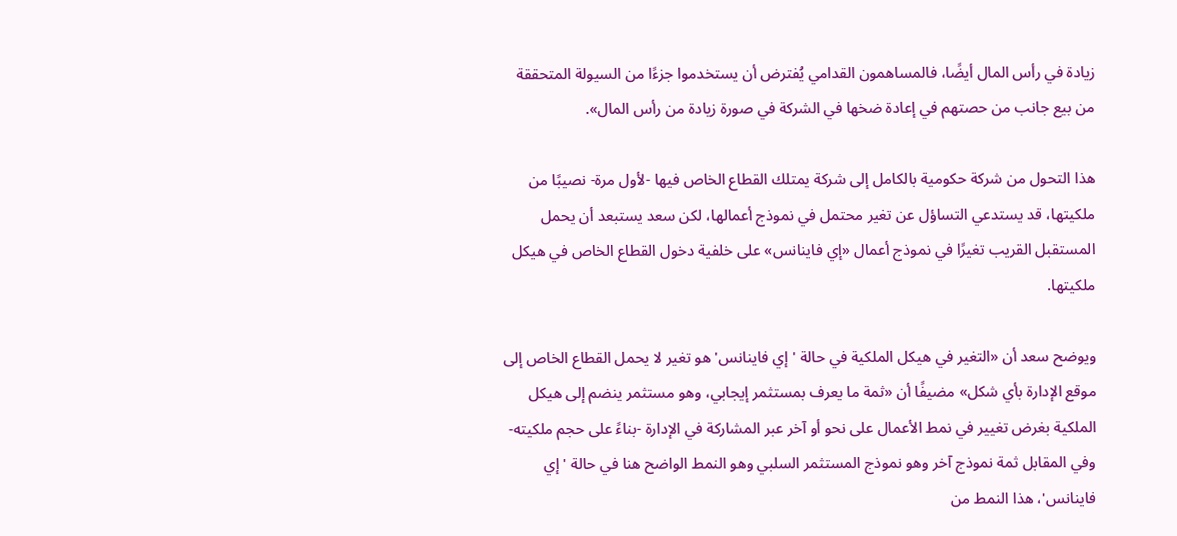زيادة في رأس المال أيضًا، فالمساهمون القدامي يُفترض أن يستخدموا جزءًا من السيولة المتحققة من بيع جانب من حصتهم في إعادة ضخها في الشركة في صورة زيادة من رأس المال».

هذا التحول من شركة حكومية بالكامل إلى شركة يمتلك القطاع الخاص فيها -لأول مرة- نصيبًا من ملكيتها، قد يستدعي التساؤل عن تغير محتمل في نموذج أعمالها، لكن سعد يستبعد أن يحمل المستقبل القريب تغيرًا في نموذج أعمال «إي فاينانس» على خلفية دخول القطاع الخاص في هيكل ملكيتها.

ويوضح سعد أن «التغير في هيكل الملكية في حالة 'إي فاينانس' هو تغير لا يحمل القطاع الخاص إلى موقع الإدارة بأي شكل» مضيفًا أن «ثمة ما يعرف بمستثمر إيجابي، وهو مستثمر ينضم إلى هيكل الملكية بغرض تغيير في نمط الأعمال على نحو أو آخر عبر المشاركة في الإدارة -بناءً على حجم ملكيته- وفي المقابل ثمة نموذج آخر وهو نموذج المستثمر السلبي وهو النمط الواضح هنا في حالة 'إي فاينانس'، هذا النمط من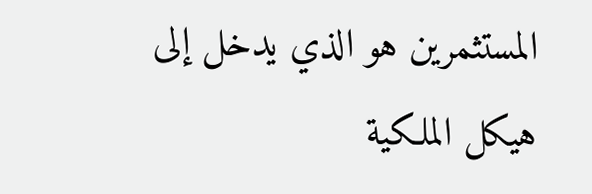المستثمرين هو الذي يدخل إلى هيكل الملكية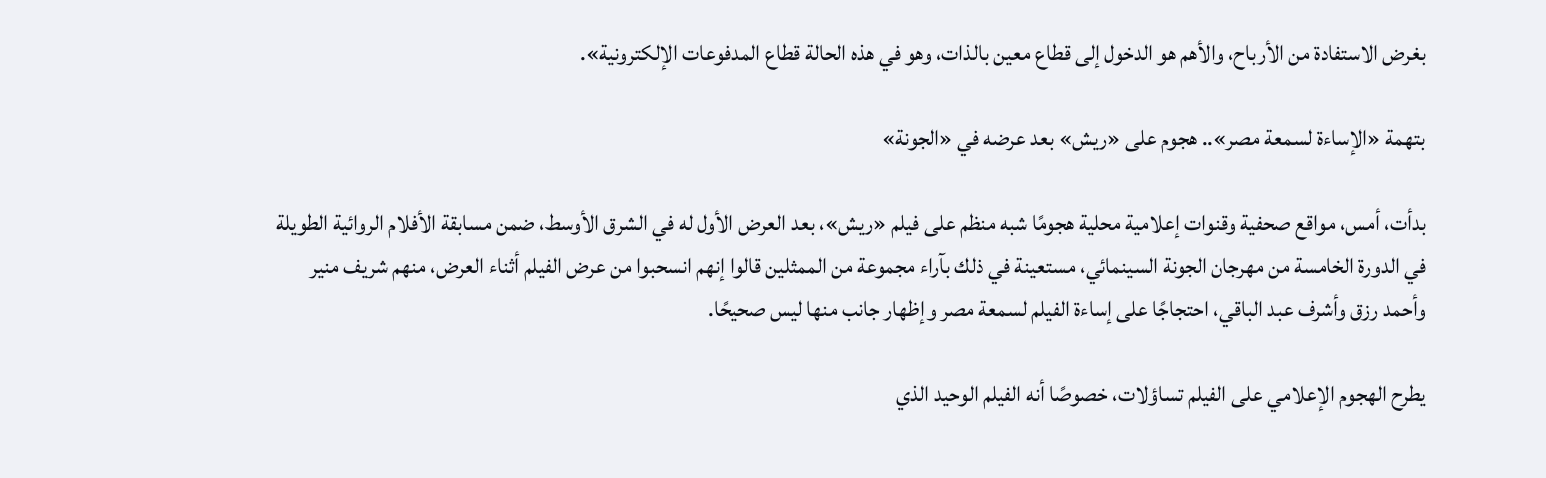بغرض الاستفادة من الأرباح، والأهم هو الدخول إلى قطاع معين بالذات، وهو في هذه الحالة قطاع المدفوعات الإلكترونية».

بتهمة «الإساءة لسمعة مصر».. هجوم على «ريش» بعد عرضه في «الجونة»

بدأت، أمس، مواقع صحفية وقنوات إعلامية محلية هجومًا شبه منظم على فيلم «ريش»، بعد العرض الأول له في الشرق الأوسط، ضمن مسابقة الأفلام الروائية الطويلة في الدورة الخامسة من مهرجان الجونة السينمائي، مستعينة في ذلك بآراء مجموعة من الممثلين قالوا إنهم انسحبوا من عرض الفيلم أثناء العرض، منهم شريف منير وأحمد رزق وأشرف عبد الباقي، احتجاجًا على إساءة الفيلم لسمعة مصر وإظهار جانب منها ليس صحيحًا.

يطرح الهجوم الإعلامي على الفيلم تساؤلات، خصوصًا أنه الفيلم الوحيد الذي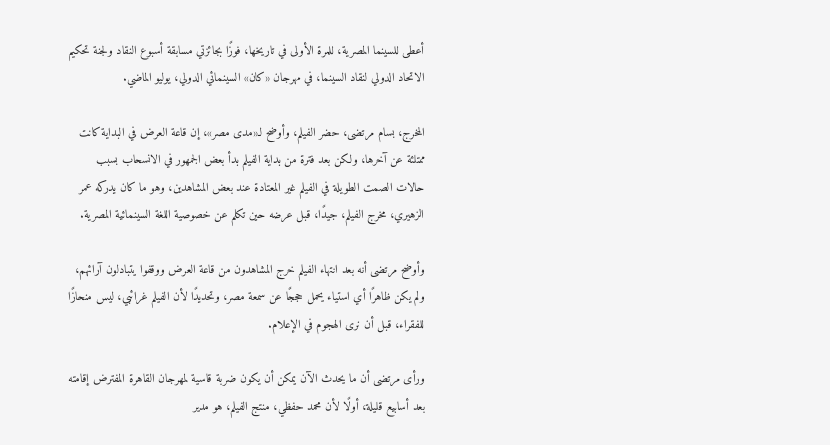أعطى للسينما المصرية، للمرة الأولى في تاريخها، فوزًا بجائزتي مسابقة أسبوع النقاد ولجنة تحكيم الاتحاد الدولي لنقاد السينما، في مهرجان «كان» السينمائي الدولي، يوليو الماضي.

المخرج، بسام مرتضى، حضر الفيلم، وأوضح لـ«مدى مصر»، إن قاعة العرض في البداية كانت ممتلئة عن آخرها، ولكن بعد فترة من بداية الفيلم بدأ بعض الجمهور في الانسحاب بسبب حالات الصمت الطويلة في الفيلم غير المعتادة عند بعض المشاهدين، وهو ما كان يدركه عمر الزهيري، مخرج الفيلم، جيدًا، قبل عرضه حين تكلم عن خصوصية اللغة السينمائية المصرية.

وأوضح مرتضى أنه بعد انتهاء الفيلم خرج المشاهدون من قاعة العرض ووقفوا يتبادلون آرائهم، ولم يكن ظاهرًا أي استياء يحمل حججًا عن سمعة مصر، وتحديدًا لأن الفيلم غرائبي، ليس منحازًا للفقراء، قبل أن نرى الهجوم في الإعلام.

ورأى مرتضى أن ما يحدث الآن يمكن أن يكون ضربة قاسية لمهرجان القاهرة المفترض إقامته بعد أسابيع قليلة، أولًا لأن محمد حفظي، منتج الفيلم، هو مدير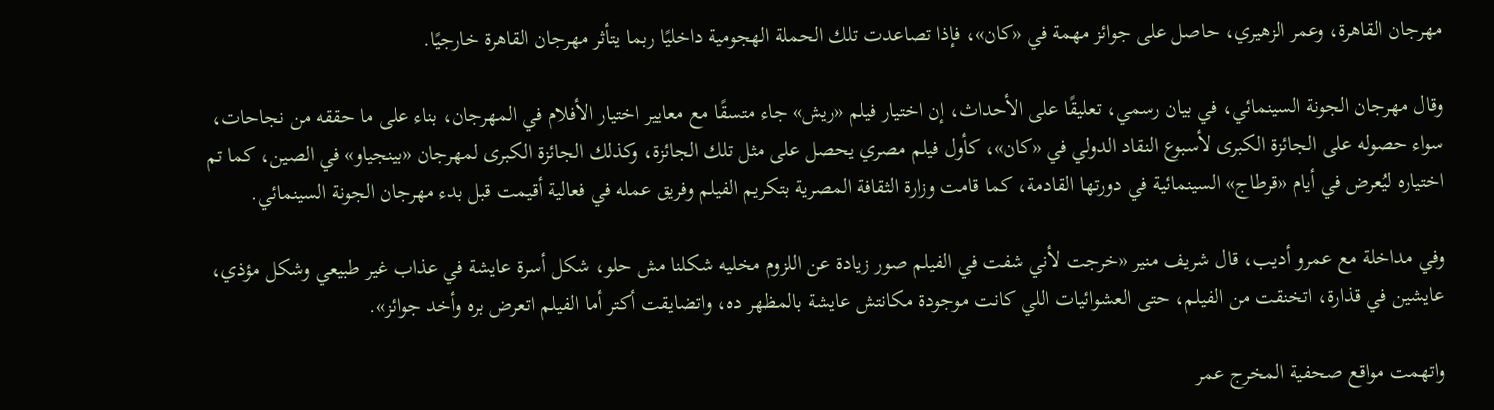مهرجان القاهرة، وعمر الزهيري، حاصل على جوائز مهمة في «كان»، فإذا تصاعدت تلك الحملة الهجومية داخليًا ربما يتأثر مهرجان القاهرة خارجيًا.

وقال مهرجان الجونة السينمائي، في بيان رسمي، تعليقًا على الأحداث، إن اختيار فيلم «ريش» جاء متسقًا مع معايير اختيار الأفلام في المهرجان، بناء على ما حققه من نجاحات، سواء حصوله على الجائزة الكبرى لأسبوع النقاد الدولي في «كان»، كأول فيلم مصري يحصل على مثل تلك الجائزة، وكذلك الجائزة الكبرى لمهرجان «بينجياو» في الصين، كما تم اختياره ليُعرض في أيام «قرطاج» السينمائية في دورتها القادمة، كما قامت وزارة الثقافة المصرية بتكريم الفيلم وفريق عمله في فعالية أقيمت قبل بدء مهرجان الجونة السينمائي.

وفي مداخلة مع عمرو أديب، قال شريف منير «خرجت لأني شفت في الفيلم صور زيادة عن اللزوم مخليه شكلنا مش حلو، شكل أسرة عايشة في عذاب غير طبيعي وشكل مؤذي، عايشين في قذارة، اتخنقت من الفيلم، حتى العشوائيات اللي كانت موجودة مكانتش عايشة بالمظهر ده، واتضايقت أكتر أما الفيلم اتعرض بره وأخد جوائز».

واتهمت مواقع صحفية المخرج عمر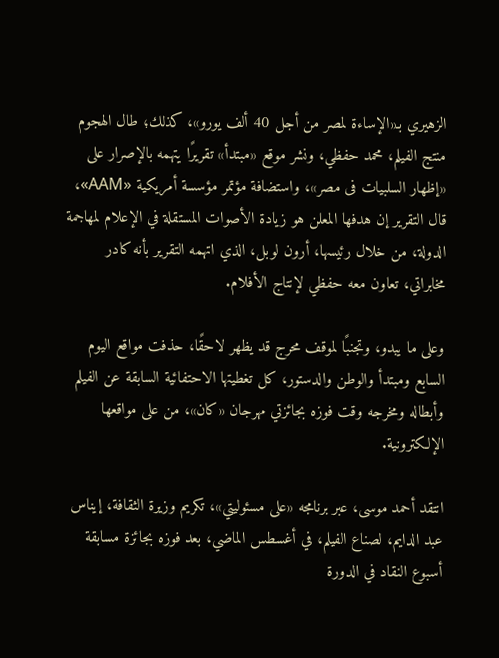الزهيري بـ«الإساءة لمصر من أجل 40 ألف يورو»، كذلك؛ طال الهجوم منتج الفيلم، محمد حفظي، ونشر موقع «مبتدأ» تقريرًا يتهمه بالإصرار على «إظهار السلبيات فى مصر»، واستضافة مؤتمر مؤسسة أمريكية «AAM»، قال التقرير إن هدفها المعلن هو زيادة الأصوات المستقلة في الإعلام لمهاجمة الدولة، من خلال رئيسها، أرون لوبل، الذي اتهمه التقرير بأنه كادر مخابراتي، تعاون معه حفظي لإنتاج الأفلام.

وعلى ما يبدو، وتجنبًا لموقف محرج قد يظهر لاحقًا، حذفت مواقع اليوم السابع ومبتدأ والوطن والدستور، كل تغطيتها الاحتفائية السابقة عن الفيلم وأبطاله ومخرجه وقت فوزه بجائزتي مهرجان «كان»، من على مواقعها الإلكترونية.

انتقد أحمد موسى، عبر برنامجه «على مسئوليتي»، تكريم وزيرة الثقافة، إيناس عبد الدايم، لصناع الفيلم، في أغسطس الماضي، بعد فوزه بجائزة مسابقة أسبوع النقاد في الدورة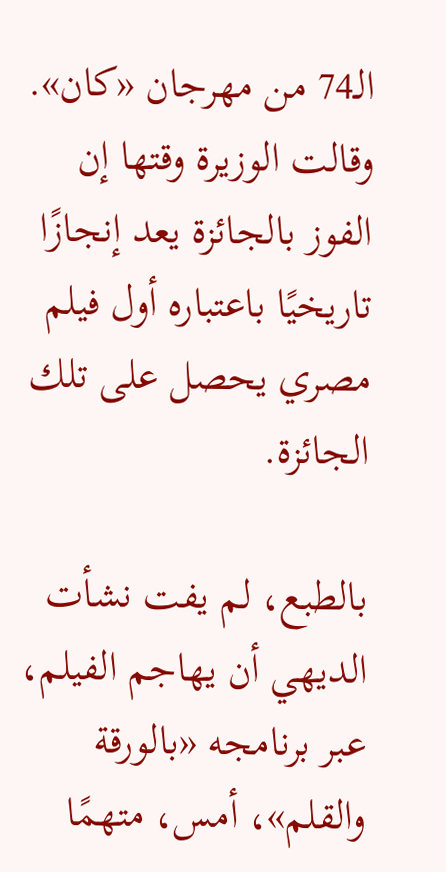الـ74 من مهرجان «كان». وقالت الوزيرة وقتها إن الفوز بالجائزة يعد إنجازًا تاريخيًا باعتباره أول فيلم مصري يحصل على تلك الجائزة.

بالطبع، لم يفت نشأت الديهي أن يهاجم الفيلم، عبر برنامجه «بالورقة والقلم»، أمس، متهمًا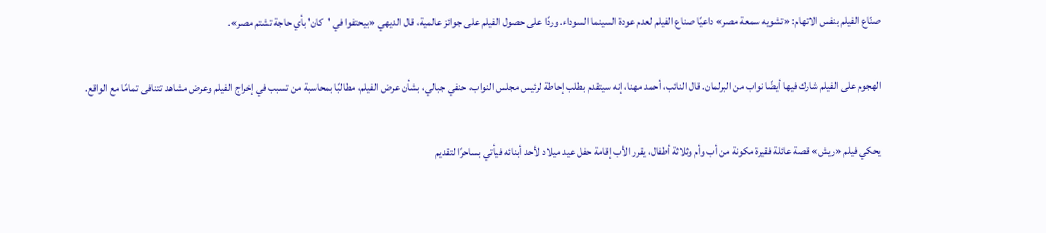صنّاع الفيلم بنفس الاتهام: «تشويه سمعة مصر» داعيًا صناع الفيلم لعدم عودة السينما السوداء. وردًا على حصول الفيلم على جوائز عالمية، قال الديهي «بيحتفوا في 'كان' بأي حاجة تشتم مصر».

الهجوم على الفيلم شارك فيها أيضًا نواب من البرلمان. قال النائب، أحمد مهنا، إنه سيتقدم بطلب إحاطة لرئيس مجلس النواب، حنفي جبالي، بشأن عرض الفيلم، مطالبًا بمحاسبة من تسبب في إخراج الفيلم وعرض مشاهد تتنافى تمامًا مع الواقع.

يحكي فيلم «ريش» قصة عائلة فقيرة مكونة من أب وأم وثلاثة أطفال، يقرر الأب إقامة حفل عيد ميلاد لأحد أبنائه فيأتي بساحرًا لتقديم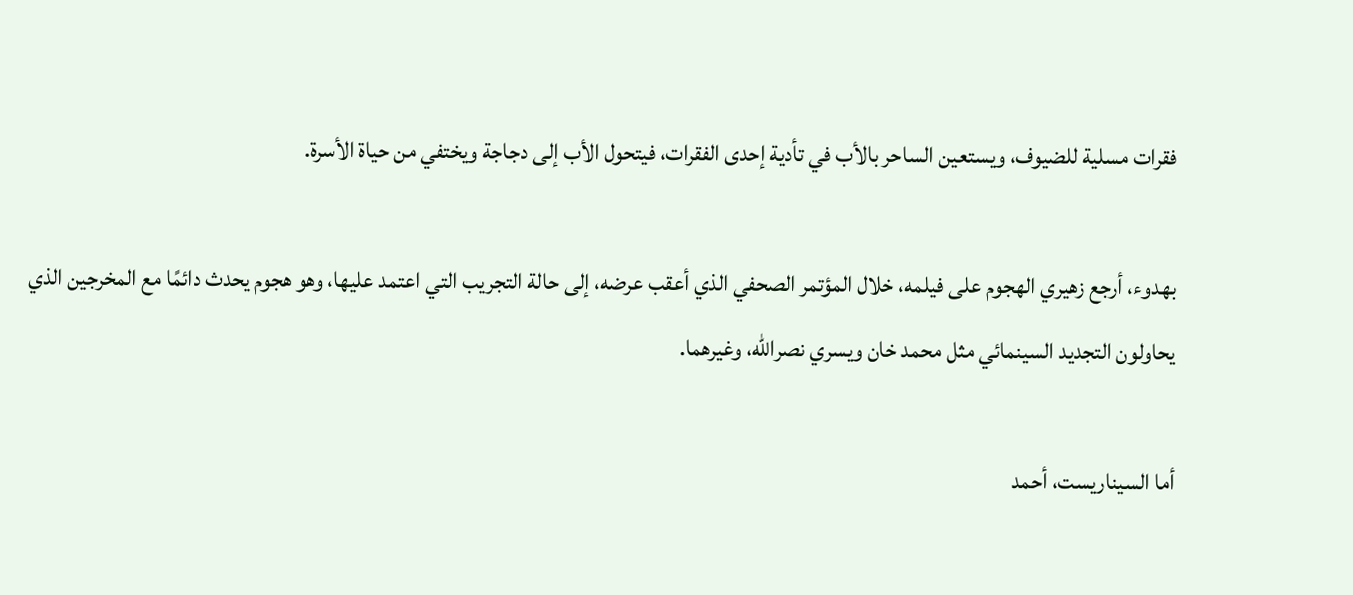فقرات مسلية للضيوف، ويستعين الساحر بالأب في تأدية إحدى الفقرات، فيتحول الأب إلى دجاجة ويختفي من حياة الأسرة.

بهدوء، أرجع زهيري الهجوم على فيلمه، خلال المؤتمر الصحفي الذي أعقب عرضه، إلى حالة التجريب التي اعتمد عليها، وهو هجوم يحدث دائمًا مع المخرجين الذي يحاولون التجديد السينمائي مثل محمد خان ويسري نصرالله، وغيرهما.

أما السيناريست، أحمد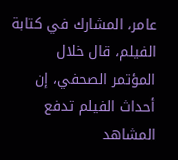عامر، المشارك في كتابة الفيلم، قال خلال المؤتمر الصحفي، إن أحداث الفيلم تدفع المشاهد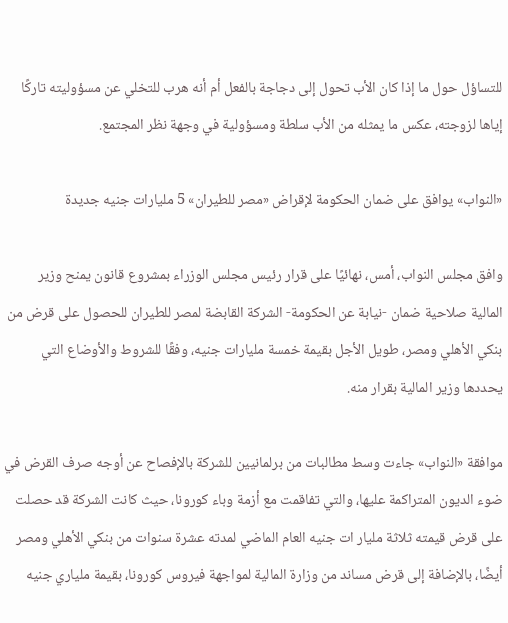للتساؤل حول ما إذا كان الأب تحول إلى دجاجة بالفعل أم أنه هرب للتخلي عن مسؤوليته تاركًا إياها لزوجته، عكس ما يمثله من الأب سلطة ومسؤولية في وجهة نظر المجتمع.

«النواب» يوافق على ضمان الحكومة لإقراض «مصر للطيران» 5 مليارات جنيه جديدة

وافق مجلس النواب، أمس، نهائيًا على قرار رئيس مجلس الوزراء بمشروع قانون يمنح وزير المالية صلاحية ضمان -نيابة عن الحكومة- الشركة القابضة لمصر للطيران للحصول على قرض من بنكي الأهلي ومصر، طويل الأجل بقيمة خمسة مليارات جنيه، وفقًا للشروط والأوضاع التي يحددها وزير المالية بقرار منه.

موافقة «النواب» جاءت وسط مطالبات من برلمانيين للشركة بالإفصاح عن أوجه صرف القرض في ضوء الديون المتراكمة عليها، والتي تفاقمت مع أزمة وباء كورونا، حيث كانت الشركة قد حصلت على قرض قيمته ثلاثة مليار ات جنيه العام الماضي لمدته عشرة سنوات من بنكي الأهلي ومصر أيضًا، بالإضافة إلى قرض مساند من وزارة المالية لمواجهة فيروس كورونا، بقيمة ملياري جنيه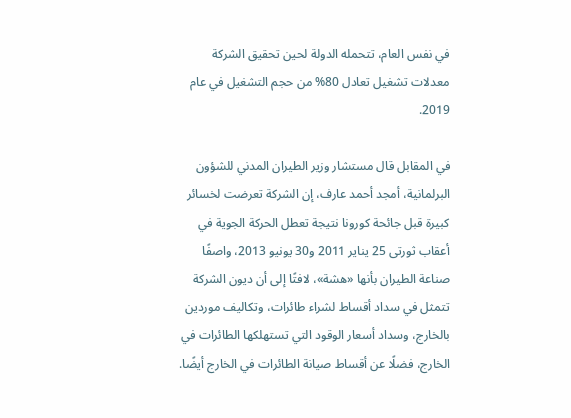في نفس العام، تتحمله الدولة لحين تحقيق الشركة معدلات تشغيل تعادل 80% من حجم التشغيل في عام 2019.

في المقابل قال مستشار وزير الطيران المدني للشؤون البرلمانية، أمجد أحمد عارف، إن الشركة تعرضت لخسائر كبيرة قبل جائحة كورونا نتيجة تعطل الحركة الجوية في أعقاب ثورتى 25 يناير 2011 و30 يونيو 2013، واصفًا صناعة الطيران بأنها «هشة»، لافتًا إلى أن ديون الشركة تتمثل في سداد أقساط لشراء طائرات، وتكاليف موردين بالخارج، وسداد أسعار الوقود التي تستهلكها الطائرات في الخارج، فضلًا عن أقساط صيانة الطائرات في الخارج أيضًا.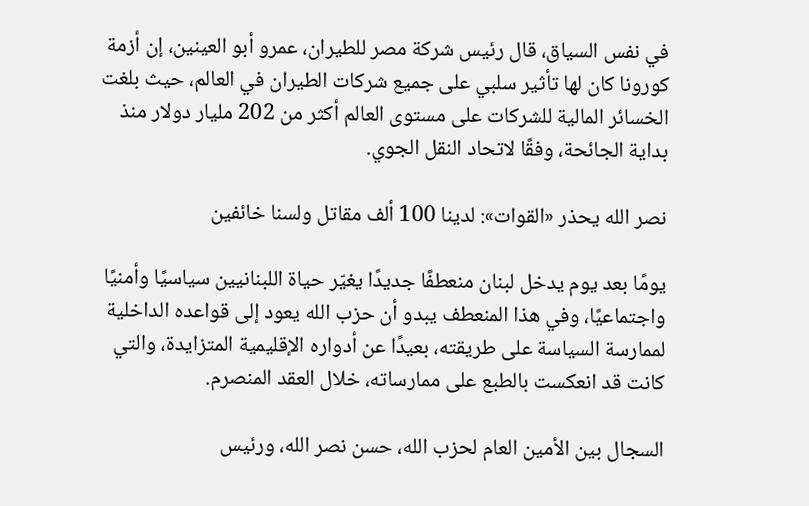في نفس السياق، قال رئيس شركة مصر للطيران، عمرو أبو العينين، إن أزمة كورونا كان لها تأثير سلبي على جميع شركات الطيران في العالم، حيث بلغت الخسائر المالية للشركات على مستوى العالم أكثر من 202 مليار دولار منذ بداية الجائحة، وفقًا لاتحاد النقل الجوي.

نصر الله يحذر «القوات»: لدينا 100 ألف مقاتل ولسنا خائفين

يومًا بعد يوم يدخل لبنان منعطفًا جديدًا يغيّر حياة اللبنانيين سياسيًا وأمنيًا واجتماعيًا، وفي هذا المنعطف يبدو أن حزب الله يعود إلى قواعده الداخلية لممارسة السياسة على طريقته، بعيدًا عن أدواره الإقليمية المتزايدة، والتي كانت قد انعكست بالطبع على ممارساته، خلال العقد المنصرم.

السجال بين الأمين العام لحزب الله، حسن نصر الله، ورئيس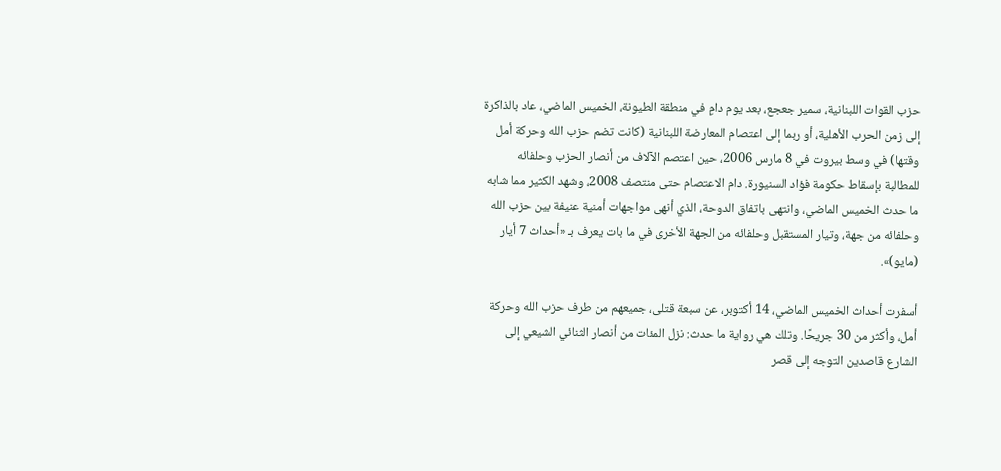حزب القوات اللبنانية، سمير جعجع، بعد يوم دامٍ في منطقة الطيونة، الخميس الماضي، عاد بالذاكرة إلى زمن الحرب الأهلية، أو ربما إلى اعتصام المعارضة اللبنانية (كانت تضم حزب الله وحركة أمل وقتها) في وسط بيروت في 8 مارس 2006، حين اعتصم الآلاف من أنصار الحزب وحلفائه للمطالبة بإسقاط حكومة فؤاد السنيورة. دام الاعتصام حتى منتصف 2008، وشهد الكثير مما شابه ما حدث الخميس الماضي، وانتهى باتفاق الدوحة، الذي أنهى مواجهات أمنية عنيفة بين حزب الله وحلفائه من جهة، وتيار المستقبل وحلفائه من الجهة الأخرى في ما بات يعرف بـ «أحداث 7 أيار (مايو)».

أسفرت أحداث الخميس الماضي، 14 أكتوبر، عن سبعة قتلى، جميعهم من طرف حزب الله وحركة أمل، وأكثر من 30 جريحًا. وتلك هي رواية ما حدث: نزل المئات من أنصار الثنائي الشيعي إلى الشارع قاصدين التوجه إلى قصر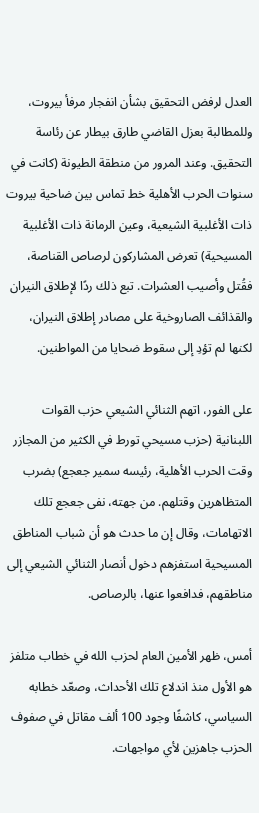العدل لرفض التحقيق بشأن انفجار مرفأ بيروت، وللمطالبة بعزل القاضي طارق بيطار عن رئاسة التحقيق. وعند المرور من منطقة الطيونة (كانت في سنوات الحرب الأهلية خط تماس بين ضاحية بيروت ذات الأغلبية الشيعية، وعين الرمانة ذات الأغلبية المسيحية) تعرض المشاركون لرصاص القناصة، فقُتل وأصيب العشرات. تبع ذلك ردًا لإطلاق النيران والقذائف الصاروخية على مصادر إطلاق النيران، لكنها لم تؤدِ إلى سقوط ضحايا من المواطنين.

على الفور، اتهم الثنائي الشيعي حزب القوات اللبنانية (حزب مسيحي تورط في الكثير من المجازر وقت الحرب الأهلية، رئيسه سمير جعجع) بضرب المتظاهرين وقتلهم. من جهته، نفى جعجع تلك الاتهامات، وقال إن ما حدث هو أن شباب المناطق المسيحية استفزهم دخول أنصار الثنائي الشيعي إلى مناطقهم، فدافعوا عنها، بالرصاص.

أمس، ظهر الأمين العام لحزب الله في خطاب متلفز هو الأول منذ اندلاع تلك الأحداث، وصعّد خطابه السياسي، كاشفًا وجود 100 ألف مقاتل في صفوف الحزب جاهزين لأي مواجهات.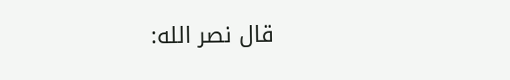قال نصر الله: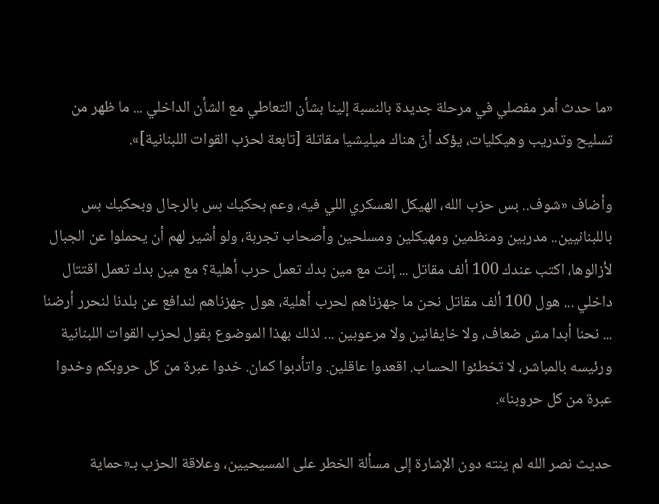«ما حدث أمر مفصلي في مرحلة جديدة بالنسبة إلينا بشأن التعاطي مع الشأن الداخلي ... ما ظهر من تسليح وتدريب وهيكليات، يؤكد أنّ هناك ميليشيا مقاتلة [تابعة لحزب القوات اللبنانية]».

وأضاف «شوف.. بس حزب الله، الهيكل العسكري اللي فيه، وعم بحكيك بس بالرجال وبحكيك بس باللبنانيين.. مدربين ومنظمين ومهيكلين ومسلحين وأصحاب تجربة، ولو أشير لهم أن يحملوا عن الجبال لأزالوها، اكتب عندك 100 ألف مقاتل ... إنت مع مين بدك تعمل حرب أهلية؟ مع مين بدك تعمل اقتتال داخلي ... هول 100 ألف مقاتل نحن ما جهزناهم لحرب أهلية، هول جهزناهم لندافع عن بلدنا لنحرر أرضنا ... نحنا أبدا مش ضعاف، ولا خايفانين ولا مرعوبين ... لذلك بهذا الموضوع بقول لحزب القوات اللبنانية ورئيسه بالمباشر، لا تخطئوا الحساب. اقعدوا عاقلين. واتأدبوا كمان. خدوا عبرة من كل حروبكم وخدوا عبرة من كل حروبنا».

حديث نصر الله لم ينته دون الإشارة إلى مسألة الخطر على المسيحيين، وعلاقة الحزب بـ«حماية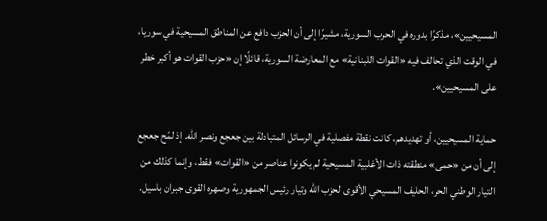المسيحيين»، مذكرًا بدوره في الحرب السورية، مشيرًا إلى أن الحزب دافع عن المناطق المسيحية في سوريا، في الوقت الذي تحالف فيه «القوات اللبنانية» مع المعارضة السورية، قائلًا إن «حزب القوات هو أكبر خطر على المسيحيين».

حماية المسيحيين، أو تهديدهم، كانت نقطة مفصلية في الرسائل المتبادلة بين جعجع ونصر الله. إذ لمّح جعجع إلى أن من «حمى» منطقته ذات الأغلبية المسيحية لم يكونوا عناصر من «القوات» فقط، وإنما كذلك من التيار الوطني الحر، الحليف المسيحي الأقوى لحزب الله وتيار رئيس الجمهورية وصهره القوى جبران باسيل.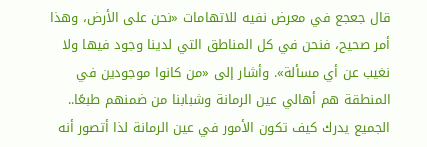قال جعجع في معرض نفيه للاتهامات «نحن على الأرض، وهذا أمر صحيح، فنحن في كل المناطق التي لدينا وجود فيها ولا نغيب عن أي مسألة». وأشار إلى «من كانوا موجودين في المنطقة هم أهالي عين الرمانة وشبابنا من ضمنهم طبعًا.. الجميع يدرك كيف تكون الأمور في عين الرمانة لذا أتصور أنه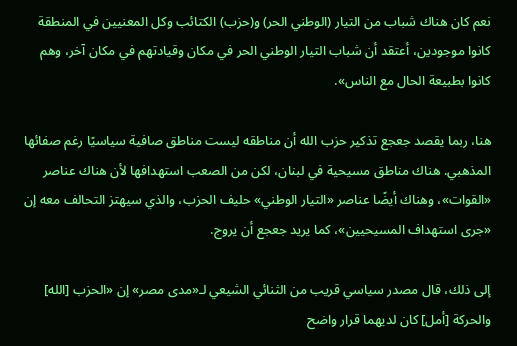نعم كان هناك شباب من التيار (الوطني الحر) و(حزب) الكتائب وكل المعنيين في المنطقة كانوا موجودين، أعتقد أن شباب التيار الوطني الحر في مكان وقيادتهم في مكان آخر، وهم كانوا بطبيعة الحال مع الناس».

هنا، ربما يقصد جعجع تذكير حزب الله أن مناطقه ليست مناطق صافية سياسيًا رغم صفائها المذهبي. هناك مناطق مسيحية في لبنان، لكن من الصعب استهدافها لأن هناك عناصر «القوات»، وهناك أيضًا عناصر «التيار الوطني» حليف الحزب، والذي سيهتز التحالف معه إن «جرى استهداف المسيحيين»، كما يريد جعجع أن يروج.

إلى ذلك، قال مصدر سياسي قريب من الثنائي الشيعي لـ«مدى مصر» إن «الحزب [الله] والحركة [أمل] كان لديهما قرار واضح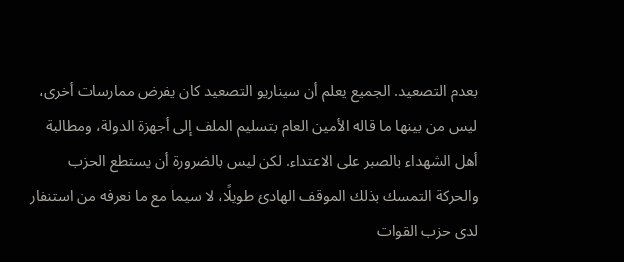بعدم التصعيد. الجميع يعلم أن سيناريو التصعيد كان يفرض ممارسات أخرى، ليس من بينها ما قاله الأمين العام بتسليم الملف إلى أجهزة الدولة، ومطالبة أهل الشهداء بالصبر على الاعتداء. لكن ليس بالضرورة أن يستطع الحزب والحركة التمسك بذلك الموقف الهادئ طويلًا، لا سيما مع ما نعرفه من استنفار لدى حزب القوات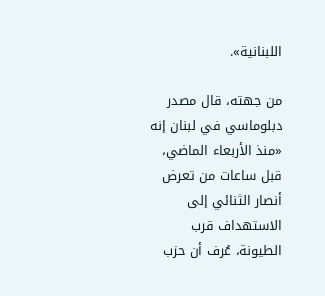اللبنانية».

من جهته، قال مصدر دبلوماسي في لبنان إنه «منذ الأربعاء الماضي، قبل ساعات من تعرض أنصار الثنائي إلى الاستهداف قرب الطيونة، عُرف أن حزب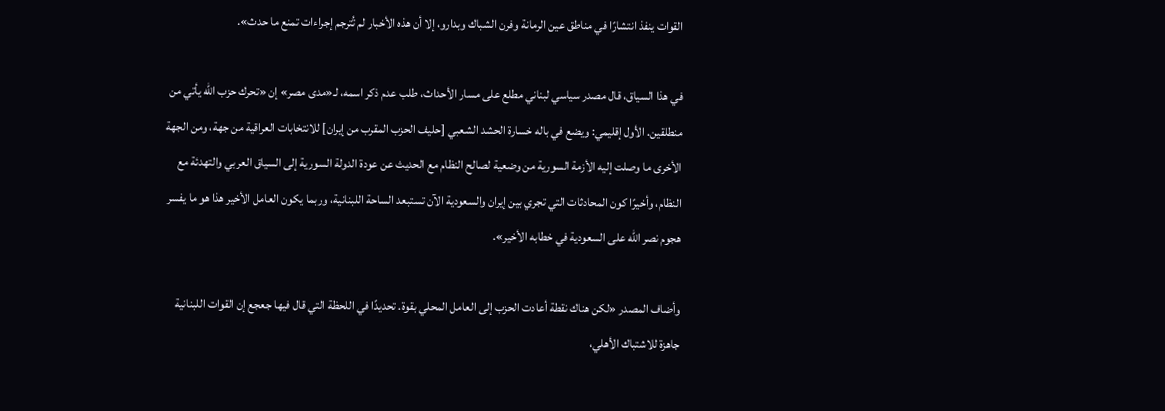القوات ينفذ انتشارًا في مناطق عين الرمانة وفرن الشباك وبدارو، إلا أن هذه الأخبار لم تُترجم إجراءات تمنع ما حدث».

في هذا السياق، قال مصدر سياسي لبناني مطلع على مسار الأحداث، طلب عدم ذكر اسمه، لـ«مدى مصر» إن «تحرك حزب الله يأتي من منطلقين. الأول إقليمي: ويضع في باله خسارة الحشد الشعبي [حليف الحزب المقرب من إيران] للانتخابات العراقية من جهة، ومن الجهة الأخرى ما وصلت إليه الأزمة السورية من وضعية لصالح النظام مع الحديث عن عودة الدولة السورية إلى السياق العربي والتهدئة مع النظام، وأخيرًا كون المحادثات التي تجري بين إيران والسعودية الآن تستبعد الساحة اللبنانية، وربما يكون العامل الأخير هذا هو ما يفسر هجوم نصر الله على السعودية في خطابه الأخير».

وأضاف المصدر «لكن هناك نقطة أعادت الحزب إلى العامل المحلي بقوة. تحديدًا في اللحظة التي قال فيها جعجع إن القوات اللبنانية جاهزة للاشتباك الأهلي،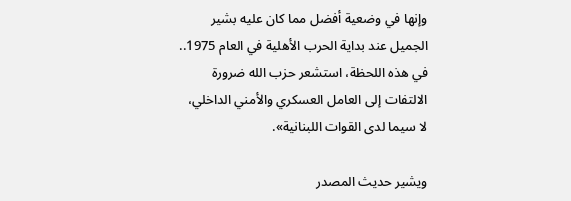وإنها في وضعية أفضل مما كان عليه بشير الجميل عند بداية الحرب الأهلية في العام 1975.. في هذه اللحظة، استشعر حزب الله ضرورة الالتفات إلى العامل العسكري والأمني الداخلي، لا سيما لدى القوات اللبنانية».

ويشير حديث المصدر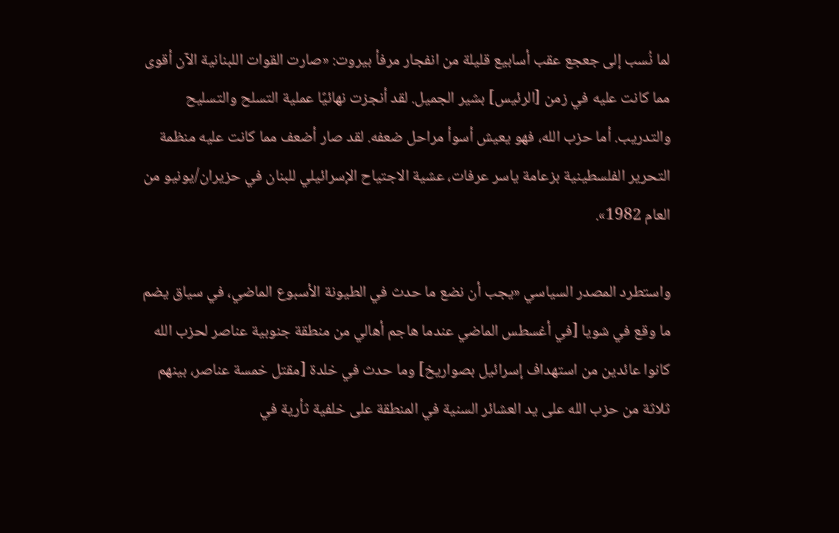لما نُسب إلى جعجع عقب أسابيع قليلة من انفجار مرفأ بيروت: «صارت القوات اللبنانية الآن أقوى مما كانت عليه في زمن [الرئيس] بشير الجميل. لقد أنجزت نهائيًا عملية التسلح والتسليح والتدريب. أما حزب الله، فهو يعيش أسوأ مراحل ضعفه. لقد صار أضعف مما كانت عليه منظمة التحرير الفلسطينية بزعامة ياسر عرفات، عشية الاجتياح الإسرائيلي للبنان في حزيران/يونيو من العام 1982».

واستطرد المصدر السياسي «يجب أن نضع ما حدث في الطيونة الأسبوع الماضي، في سياق يضم ما وقع في شويا [في أغسطس الماضي عندما هاجم أهالي من منطقة جنوبية عناصر لحزب الله كانوا عائدين من استهداف إسرائيل بصواريخ] وما حدث في خلدة [مقتل خمسة عناصر، بينهم ثلاثة من حزب الله على يد العشائر السنية في المنطقة على خلفية ثأرية في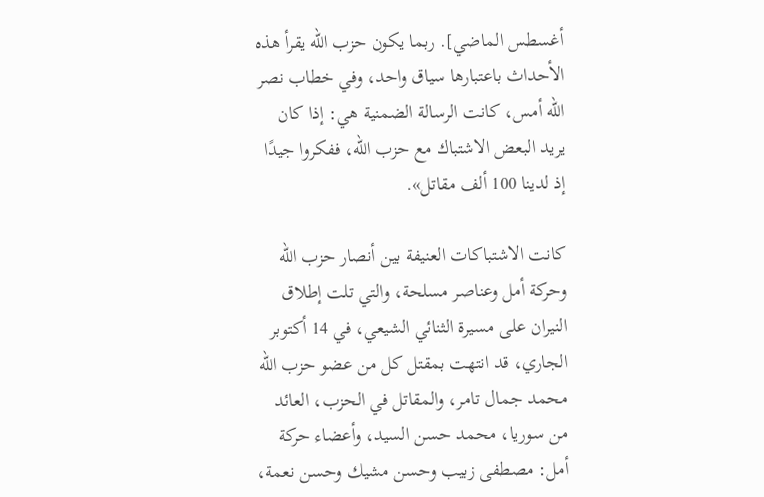أغسطس الماضي]. ربما يكون حزب الله يقرأ هذه الأحداث باعتبارها سياق واحد، وفي خطاب نصر الله أمس، كانت الرسالة الضمنية هي: إذا كان يريد البعض الاشتباك مع حزب الله، ففكروا جيدًا إذ لدينا 100 ألف مقاتل».

كانت الاشتباكات العنيفة بين أنصار حزب الله وحركة أمل وعناصر مسلحة، والتي تلت إطلاق النيران على مسيرة الثنائي الشيعي، في 14 أكتوبر الجاري، قد انتهت بمقتل كل من عضو حزب الله محمد جمال تامر، والمقاتل في الحزب، العائد من سوريا، محمد حسن السيد، وأعضاء حركة أمل: مصطفى زبيب وحسن مشيك وحسن نعمة،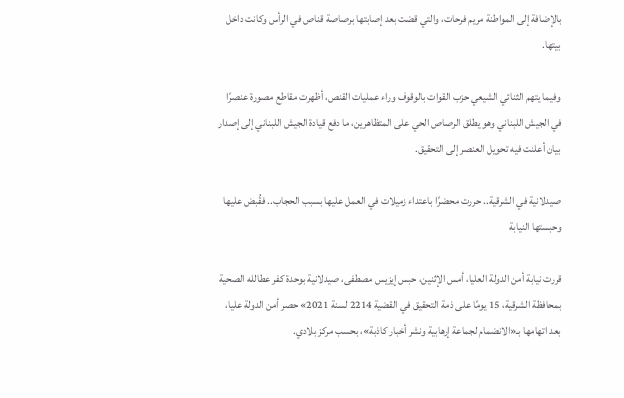بالإضافة إلى المواطنة مريم فرحات، والتي قضت بعد إصابتها برصاصة قناص في الرأس وكانت داخل بيتها.

وفيما يتهم الثنائي الشيعي حزب القوات بالوقوف وراء عمليات القنص، أظهرت مقاطع مصورة عنصرًا في الجيش اللبناني وهو يطلق الرصاص الحي على المتظاهرين، ما دفع قيادة الجيش اللبناني إلى إصدار بيان أعلنت فيه تحويل العنصر إلى التحقيق.

صيدلانية في الشرقية.. حررت محضرًا باعتداء زميلات في العمل عليها بسبب الحجاب.. فقُبض عليها وحبستها النيابة

قررت نيابة أمن الدولة العليا، أمس الإثنين، حبس إيزيس مصطفى، صيدلانية بوحدة كفر عطالله الصحية بمحافظة الشرقية، 15 يومًا على ذمة التحقيق في القضية 2214 لسنة 2021» حصر أمن الدولة عليا، بعد اتهامها بـ«الانضمام لجماعة إرهابية ونشر أخبار كاذبة»، بحسب مركز بلادي.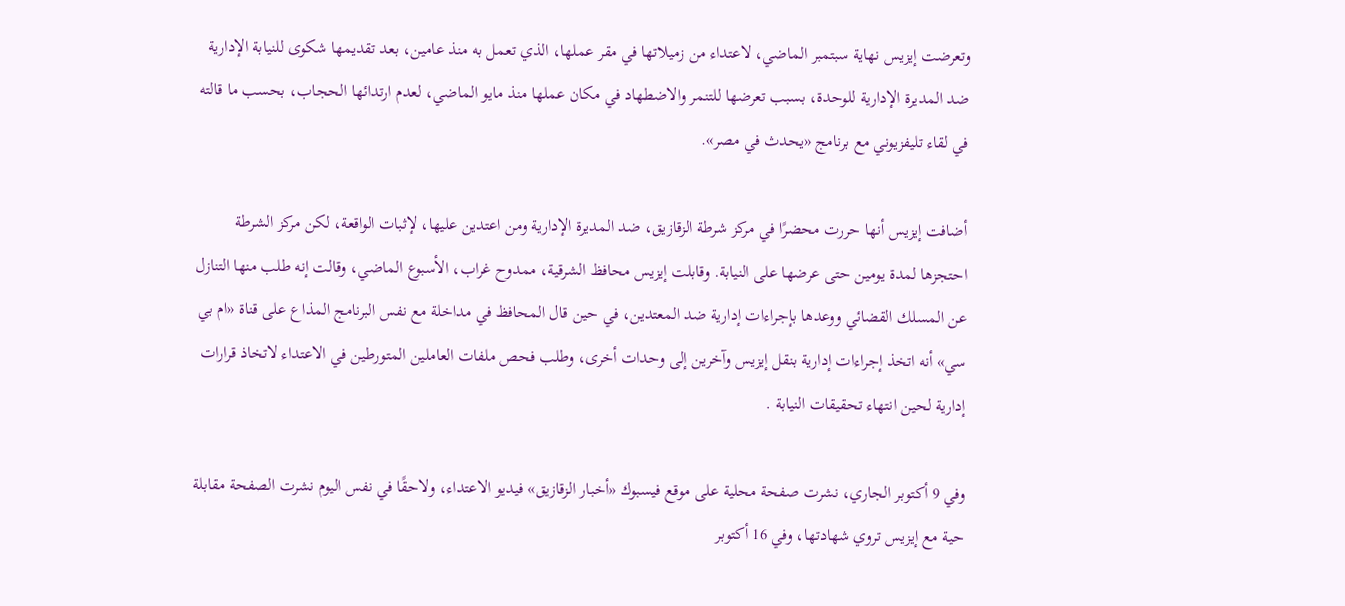وتعرضت إيزيس نهاية سبتمبر الماضي، لاعتداء من زميلاتها في مقر عملها، الذي تعمل به منذ عامين، بعد تقديمها شكوى للنيابة الإدارية ضد المديرة الإدارية للوحدة، بسبب تعرضها للتنمر والاضطهاد في مكان عملها منذ مايو الماضي، لعدم ارتدائها الحجاب، بحسب ما قالته في لقاء تليفزيوني مع برنامج «يحدث في مصر».

أضافت إيزيس أنها حررت محضرًا في مركز شرطة الزقازيق، ضد المديرة الإدارية ومن اعتدين عليها، لإثبات الواقعة، لكن مركز الشرطة احتجزها لمدة يومين حتى عرضها على النيابة. وقابلت إيزيس محافظ الشرقية، ممدوح غراب، الأسبوع الماضي، وقالت إنه طلب منها التنازل عن المسلك القضائي ووعدها بإجراءات إدارية ضد المعتدين، في حين قال المحافظ في مداخلة مع نفس البرنامج المذاع على قناة «ام بي سي» أنه اتخذ إجراءات إدارية بنقل إيزيس وآخرين إلى وحدات أخرى، وطلب فحص ملفات العاملين المتورطين في الاعتداء لاتخاذ قرارات إدارية لحين انتهاء تحقيقات النيابة .

وفي 9 أكتوبر الجاري، نشرت صفحة محلية على موقع فيسبوك «أخبار الزقازيق» فيديو الاعتداء، ولاحقًا في نفس اليوم نشرت الصفحة مقابلة حية مع إيزيس تروي شهادتها، وفي 16 أكتوبر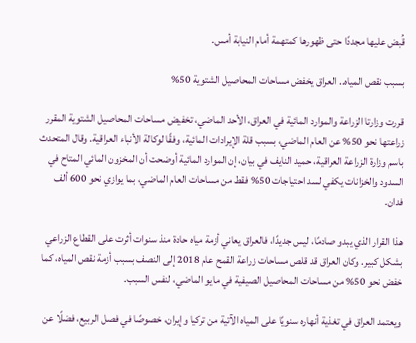قُبض عليها مجددًا حتى ظهورها كمتهمة أمام النيابة أمس.

بسبب نقص المياه.. العراق يخفض مساحات المحاصيل الشتوية 50%

قررت وزارتا الزراعة والموارد المائية في العراق، الأحد الماضي، تخفيض مساحات المحاصيل الشتوية المقرر زراعتها نحو 50% عن العام الماضي، بسبب قلة الإيرادات المائية، وفقًا لوكالة الأنباء العراقية. وقال المتحدث باسم وزارة الزراعة العراقية، حميد النايف في بيان، إن الموارد المائية أوضحت أن المخزون المائي المتاح في السدود والخزانات يكفي لسد احتياجات 50% فقط من مساحات العام الماضي، بما يوازي نحو 600 ألف فدان.

هذا القرار الذي يبدو صادمًا، ليس جديدًا، فالعراق يعاني أزمة مياه حادة منذ سنوات أثرت على القطاع الزراعي بشكل كبير. وكان العراق قد قلص مساحات زراعة القمح عام 2018 إلى النصف بسبب أزمة نقص المياه، كما خفض نحو 50% من مساحات المحاصيل الصيفية في مايو الماضي، لنفس السبب.

ويعتمد العراق في تغذية أنهاره سنويًا على المياه الآتية من تركيا وإيران، خصوصًا في فصل الربيع، فضلًا عن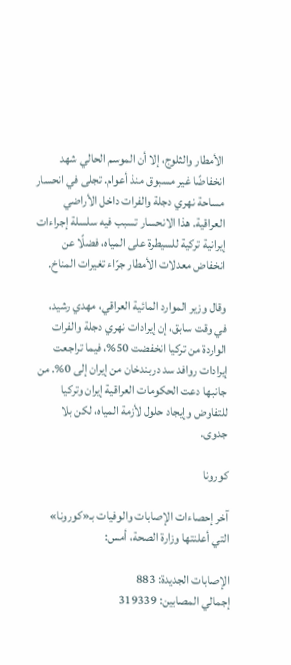الأمطار والثلوج، إلا أن الموسم الحالي شهد انخفاضًا غير مسبوق منذ أعوام. تجلى في انحسار مساحة نهري دجلة والفرات داخل الأراضي العراقية. هذا الانحسار تسبب فيه سلسلة إجراءات إيرانية تركية للسيطرة على المياه، فضلًا عن انخفاض معدلات الأمطار جرّاء تغيرات المناخ.

وقال وزير الموارد المائية العراقي، مهدي رشيد، في وقت سابق، إن إيرادات نهري دجلة والفرات الواردة من تركيا انخفضت 50%، فيما تراجعت إيرادات روافد سد دربندخان من إيران إلى 0%. من جانبها دعت الحكومات العراقية إيران وتركيا للتفاوض وإيجاد حلول لأزمة المياه، لكن بلا جدوى.

كورونا

آخر إحصاءات الإصابات والوفيات بـ«كورونا» التي أعلنتها وزارة الصحة، أمس:

الإصابات الجديدة: 883
إجمالي المصابين: 319339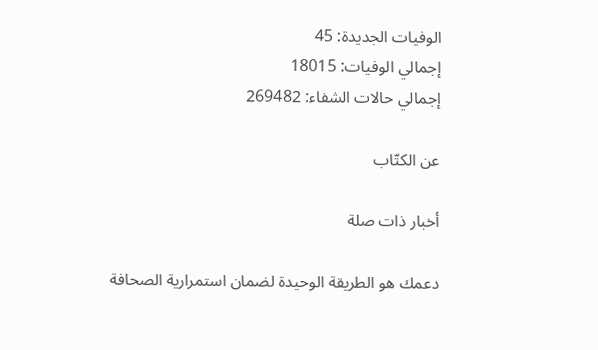الوفيات الجديدة: 45
إجمالي الوفيات: 18015
إجمالي حالات الشفاء: 269482

عن الكتّاب

أخبار ذات صلة

دعمك هو الطريقة الوحيدة لضمان استمرارية الصحافة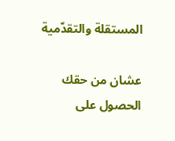المستقلة والتقدّمية

عشان من حقك الحصول على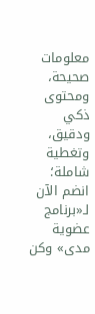معلومات صحيحة، ومحتوى ذكي ودقيق، وتغطية شاملة؛ انضم الآن لـ«برنامج عضوية مدى» وكن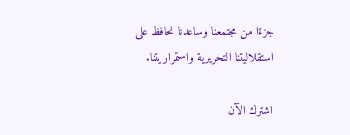جزءًا من مجتمعنا وساعدنا نحافظ على استقلاليتنا التحريرية واستمراريتنا.

اشترك الآن